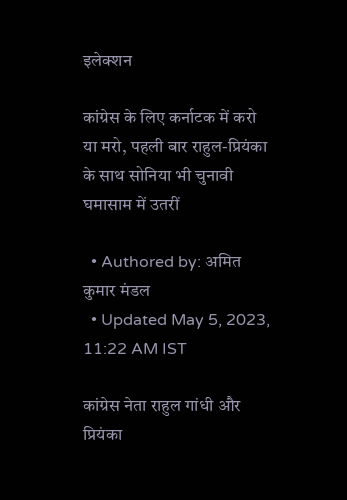इलेक्शन

कांग्रेस के लिए कर्नाटक में करो या मरो, पहली बार राहुल-प्रियंका के साथ सोनिया भी चुनावी घमासाम में उतरीं

  • Authored by: अमित कुमार मंडल
  • Updated May 5, 2023, 11:22 AM IST

कांग्रेस नेता राहुल गांधी और प्रियंका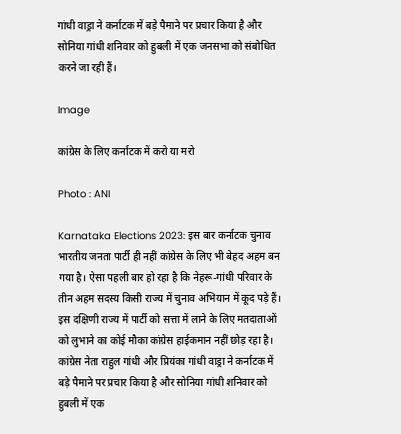गांधी वाड्रा ने कर्नाटक में बड़े पैमाने पर प्रचार किया है और सोनिया गांधी शनिवार को हुबली में एक जनसभा को संबोधित करने जा रही हैं।

Image

कांग्रेस के लिए कर्नाटक में करो या मरो

Photo : ANI

Karnataka Elections 2023: इस बार कर्नाटक चुनाव भारतीय जनता पार्टी ही नहीं कांग्रेस के लिए भी बेहद अहम बन गया है। ऐसा पहली बार हो रहा है कि नेहरू-गांधी परिवार के तीन अहम सदस्य किसी राज्य में चुनाव अभियान में कूद पड़े हैं। इस दक्षिणी राज्य में पार्टी को सत्ता में लाने के लिए मतदाताओं को लुभाने का कोई मौका कांग्रेस हाईकमान नहीं छोड़ रहा है। कांग्रेस नेता राहुल गांधी और प्रियंका गांधी वाड्रा ने कर्नाटक में बड़े पैमाने पर प्रचार किया है और सोनिया गांधी शनिवार को हुबली में एक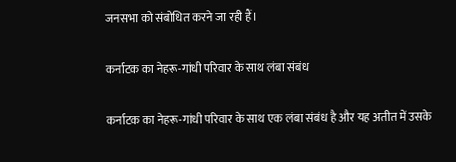जनसभा को संबोधित करने जा रही हैं।

कर्नाटक का नेहरू-गांधी परिवार के साथ लंबा संबंध

कर्नाटक का नेहरू-गांधी परिवार के साथ एक लंबा संबंध है और यह अतीत में उसके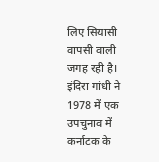लिए सियासी वापसी वाली जगह रही है। इंदिरा गांधी ने 1978 में एक उपचुनाव में कर्नाटक के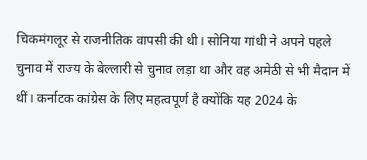चिकमंगलूर से राजनीतिक वापसी की थी। सोनिया गांधी ने अपने पहले चुनाव में राज्य के बेल्लारी से चुनाव लड़ा था और वह अमेठी से भी मैदान में थीं। कर्नाटक कांग्रेस के लिए महत्वपूर्ण है क्योंकि यह 2024 के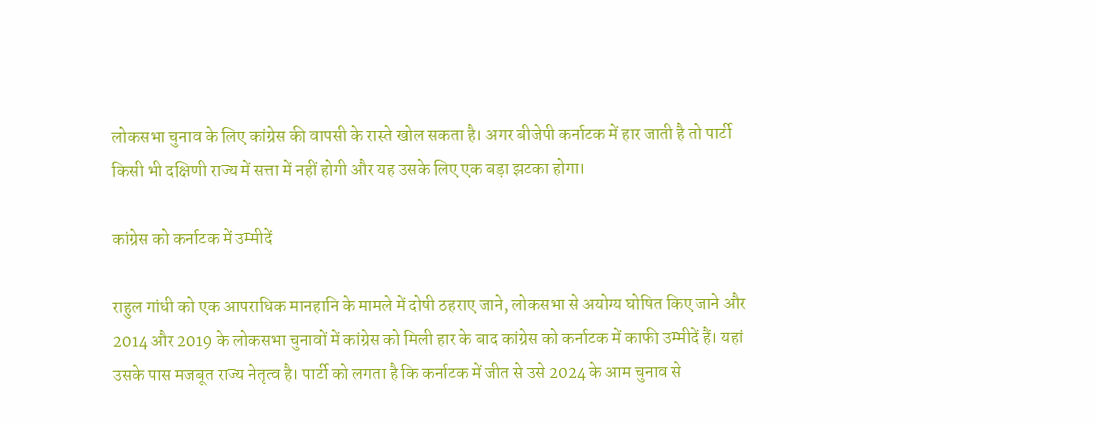लोकसभा चुनाव के लिए कांग्रेस की वापसी के रास्ते खोल सकता है। अगर बीजेपी कर्नाटक में हार जाती है तो पार्टी किसी भी दक्षिणी राज्य में सत्ता में नहीं होगी और यह उसके लिए एक बड़ा झटका होगा।

कांग्रेस को कर्नाटक में उम्मीदें

राहुल गांधी को एक आपराधिक मानहानि के मामले में दोषी ठहराए जाने, लोकसभा से अयोग्य घोषित किए जाने और 2014 और 2019 के लोकसभा चुनावों में कांग्रेस को मिली हार के बाद कांग्रेस को कर्नाटक में काफी उम्मीदें हैं। यहां उसके पास मजबूत राज्य नेतृत्व है। पार्टी को लगता है कि कर्नाटक में जीत से उसे 2024 के आम चुनाव से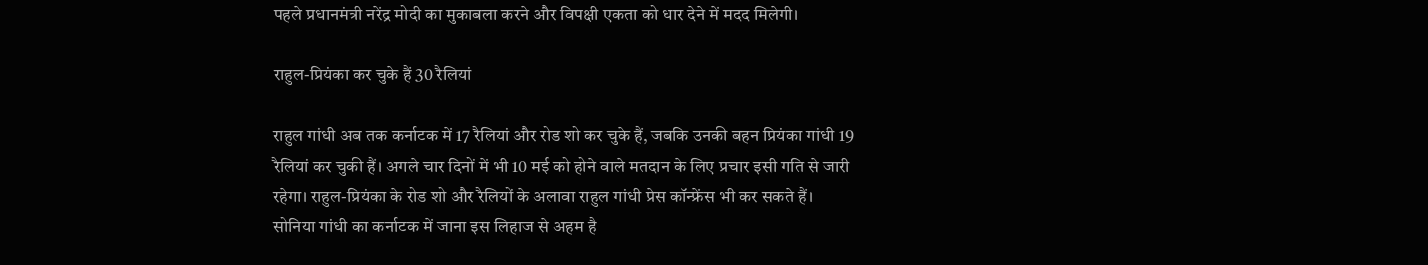पहले प्रधानमंत्री नरेंद्र मोदी का मुकाबला करने और विपक्षी एकता को धार देने में मदद मिलेगी।

राहुल-प्रियंका कर चुके हैं 30 रैलियां

राहुल गांधी अब तक कर्नाटक में 17 रैलियां और रोड शो कर चुके हैं, जबकि उनकी बहन प्रियंका गांधी 19 रैलियां कर चुकी हैं। अगले चार दिनों में भी 10 मई को होने वाले मतदान के लिए प्रचार इसी गति से जारी रहेगा। राहुल-प्रियंका के रोड शो और रैलियों के अलावा राहुल गांधी प्रेस कॉन्फ्रेंस भी कर सकते हैं। सोनिया गांधी का कर्नाटक में जाना इस लिहाज से अहम है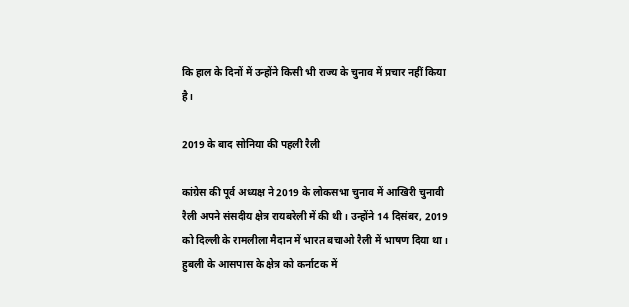कि हाल के दिनों में उन्होंने किसी भी राज्य के चुनाव में प्रचार नहीं किया है।

2019 के बाद सोनिया की पहली रैली

कांग्रेस की पूर्व अध्यक्ष ने 2019 के लोकसभा चुनाव में आखिरी चुनावी रैली अपने संसदीय क्षेत्र रायबरेली में की थी। उन्होंने 14 दिसंबर, 2019 को दिल्ली के रामलीला मैदान में भारत बचाओ रैली में भाषण दिया था। हुबली के आसपास के क्षेत्र को कर्नाटक में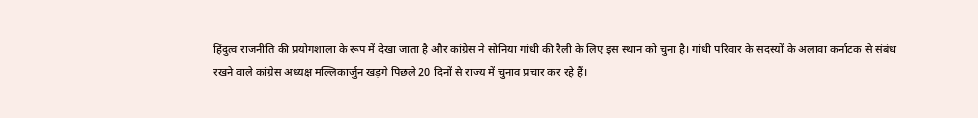हिंदुत्व राजनीति की प्रयोगशाला के रूप में देखा जाता है और कांग्रेस ने सोनिया गांधी की रैली के लिए इस स्थान को चुना है। गांधी परिवार के सदस्यों के अलावा कर्नाटक से संबंध रखने वाले कांग्रेस अध्यक्ष मल्लिकार्जुन खड़गे पिछले 20 दिनों से राज्य में चुनाव प्रचार कर रहे हैं।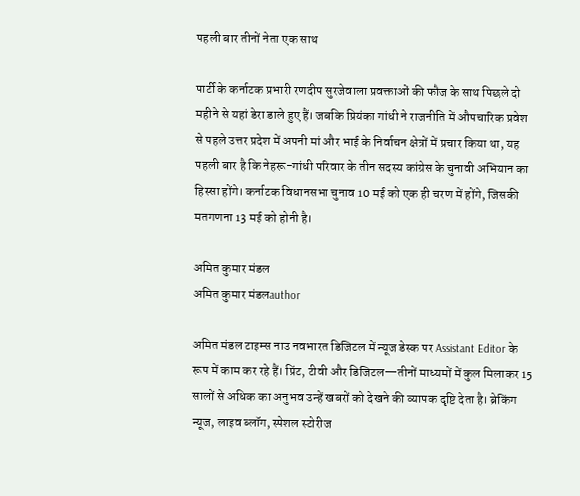पहली बार तीनों नेता एक साथ

पार्टी के कर्नाटक प्रभारी रणदीप सुरजेवाला प्रवक्ताओं की फौज के साथ पिछले दो महीने से यहां डेरा डाले हुए हैं। जबकि प्रियंका गांधी ने राजनीति में औपचारिक प्रवेश से पहले उत्तर प्रदेश में अपनी मां और भाई के निर्वाचन क्षेत्रों में प्रचार किया था, यह पहली बार है कि नेहरू-गांधी परिवार के तीन सदस्य कांग्रेस के चुनावी अभियान का हिस्सा होंगे। कर्नाटक विधानसभा चुनाव 10 मई को एक ही चरण में होंगे, जिसकी मतगणना 13 मई को होनी है।

अमित कुमार मंडल
अमित कुमार मंडलauthor

अमित मंडल टाइम्स नाउ नवभारत डिजिटल में न्यूज डेस्क पर Assistant Editor के रूप में काम कर रहे हैं। प्रिंट, टीवी और डिजिटल—तीनों माध्यमों में कुल मिलाकर 15 सालों से अधिक का अनुभव उन्हें खबरों को देखने की व्यापक दृष्टि देता है। ब्रेकिंग न्यूज, लाइव ब्लॉग, स्पेशल स्टोरीज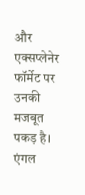और एक्सप्लेनेर फॉर्मेट पर उनकी मजबूत पकड़ है। एंगल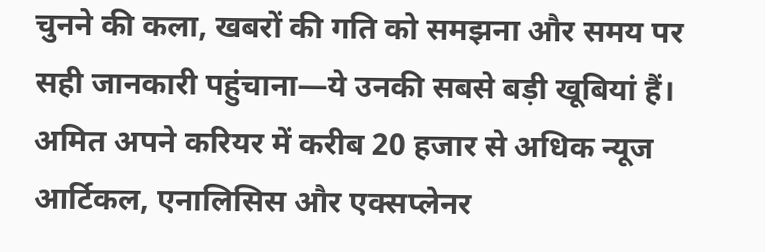चुनने की कला, खबरों की गति को समझना और समय पर सही जानकारी पहुंचाना—ये उनकी सबसे बड़ी खूबियां हैं। अमित अपने करियर में करीब 20 हजार से अधिक न्यूज आर्टिकल, एनालिसिस और एक्सप्लेनर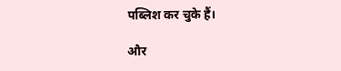पब्लिश कर चुके हैं।

और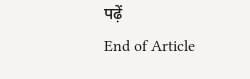पढ़ें
End of Article